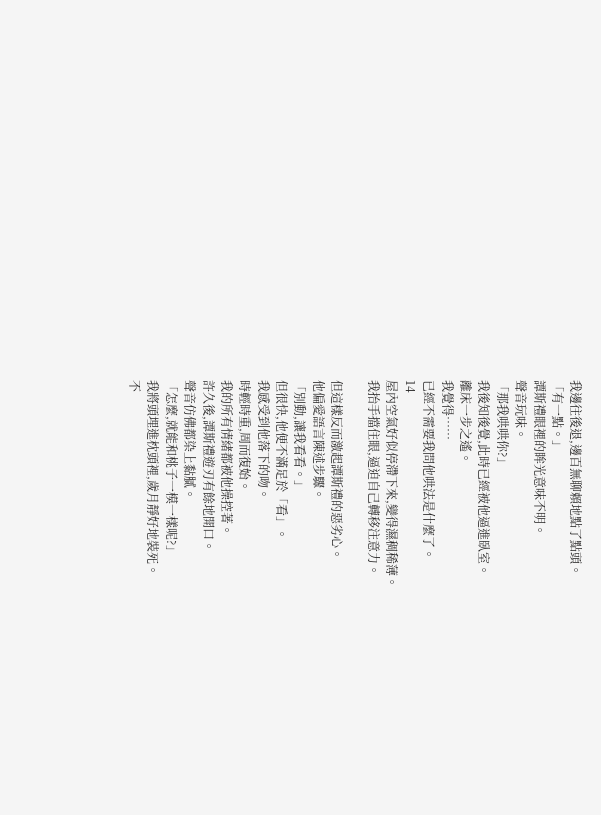我邊往後退,邊百無聊賴地點了點頭。
「有一點。」
譚斯禮眼裡的眸光意味不明。
聲音玩味。
「那我哄哄你?」
我後知後覺,此時已經被他逼進臥室。
離床一步之遙。
我覺得……
已經不需要我問他哄法是什麼了。
14
屋內空氣好似停滯下來,變得濕稠稀薄。
我抬手擋住眼,逼迫自己轉移注意力。

但這樣反而激起譚斯禮的惡劣心。
他偏愛語言陳述步驟。
「別動,讓我看看。」
但很快,他便不滿足於「看」。
我感受到他落下的吻。
時輕時重,周而復始。
我的所有情緒都被他操控著。
許久後,譚斯禮遊刃有餘地開口。
聲音仿佛都染上黏膩。
「怎麼,就能和桃子一模一樣呢?」
我將頭埋進枕頭裡,歲月靜好地裝死。
不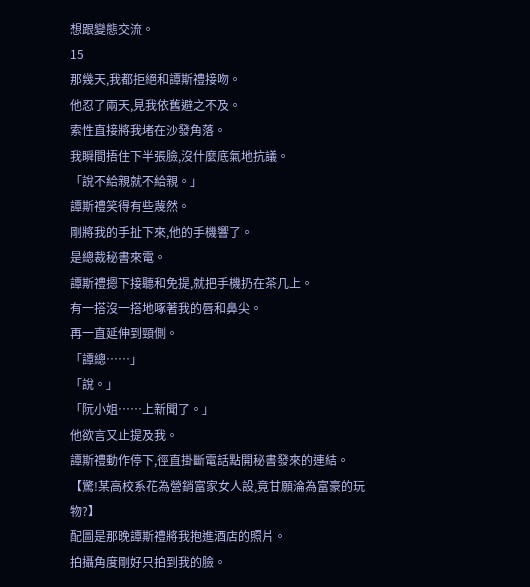想跟變態交流。
15
那幾天,我都拒絕和譚斯禮接吻。
他忍了兩天,見我依舊避之不及。
索性直接將我堵在沙發角落。
我瞬間捂住下半張臉,沒什麼底氣地抗議。
「說不給親就不給親。」
譚斯禮笑得有些蔑然。
剛將我的手扯下來,他的手機響了。
是總裁秘書來電。
譚斯禮摁下接聽和免提,就把手機扔在茶几上。
有一搭沒一搭地啄著我的唇和鼻尖。
再一直延伸到頸側。
「譚總……」
「說。」
「阮小姐……上新聞了。」
他欲言又止提及我。
譚斯禮動作停下,徑直掛斷電話點開秘書發來的連結。
【驚!某高校系花為營銷富家女人設,竟甘願淪為富豪的玩物?】
配圖是那晚譚斯禮將我抱進酒店的照片。
拍攝角度剛好只拍到我的臉。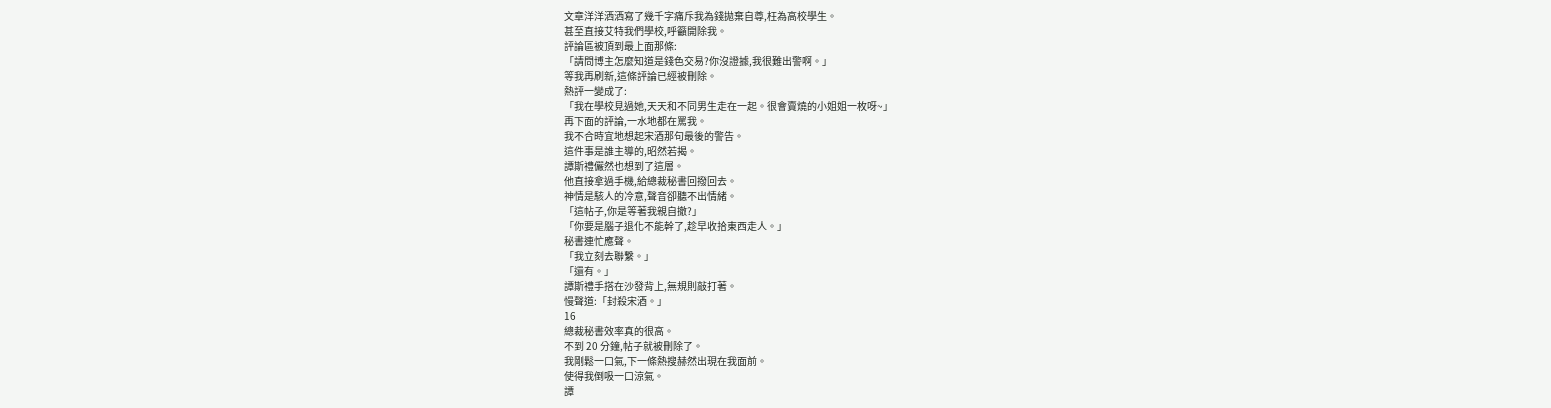文章洋洋洒洒寫了幾千字痛斥我為錢拋棄自尊,枉為高校學生。
甚至直接艾特我們學校,呼籲開除我。
評論區被頂到最上面那條:
「請問博主怎麼知道是錢色交易?你沒證據,我很難出警啊。」
等我再刷新,這條評論已經被刪除。
熱評一變成了:
「我在學校見過她,天天和不同男生走在一起。很會賣燒的小姐姐一枚呀~」
再下面的評論,一水地都在罵我。
我不合時宜地想起宋酒那句最後的警告。
這件事是誰主導的,昭然若揭。
譚斯禮儼然也想到了這層。
他直接拿過手機,給總裁秘書回撥回去。
神情是駭人的冷意,聲音卻聽不出情緒。
「這帖子,你是等著我親自撤?」
「你要是腦子退化不能幹了,趁早收拾東西走人。」
秘書連忙應聲。
「我立刻去聯繫。」
「還有。」
譚斯禮手搭在沙發背上,無規則敲打著。
慢聲道:「封殺宋酒。」
16
總裁秘書效率真的很高。
不到 20 分鐘,帖子就被刪除了。
我剛鬆一口氣,下一條熱搜赫然出現在我面前。
使得我倒吸一口涼氣。
譚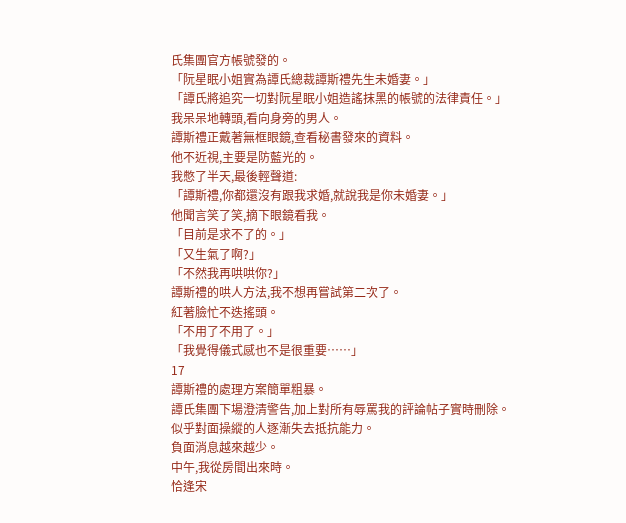氏集團官方帳號發的。
「阮星眠小姐實為譚氏總裁譚斯禮先生未婚妻。」
「譚氏將追究一切對阮星眠小姐造謠抹黑的帳號的法律責任。」
我呆呆地轉頭,看向身旁的男人。
譚斯禮正戴著無框眼鏡,查看秘書發來的資料。
他不近視,主要是防藍光的。
我憋了半天,最後輕聲道:
「譚斯禮,你都還沒有跟我求婚,就說我是你未婚妻。」
他聞言笑了笑,摘下眼鏡看我。
「目前是求不了的。」
「又生氣了啊?」
「不然我再哄哄你?」
譚斯禮的哄人方法,我不想再嘗試第二次了。
紅著臉忙不迭搖頭。
「不用了不用了。」
「我覺得儀式感也不是很重要……」
17
譚斯禮的處理方案簡單粗暴。
譚氏集團下場澄清警告,加上對所有辱罵我的評論帖子實時刪除。
似乎對面操縱的人逐漸失去抵抗能力。
負面消息越來越少。
中午,我從房間出來時。
恰逢宋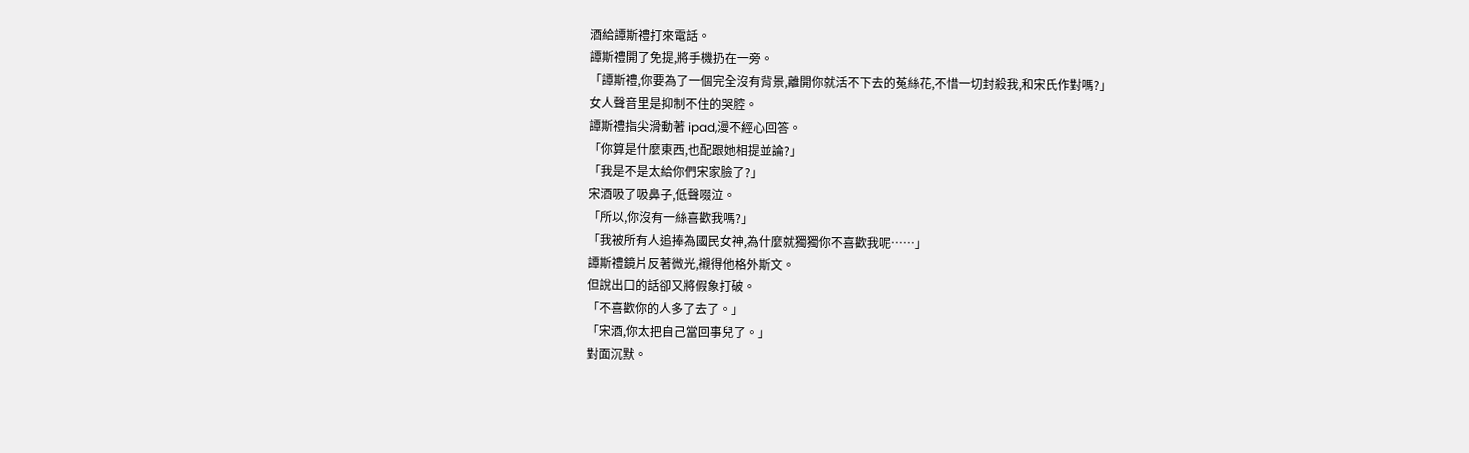酒給譚斯禮打來電話。
譚斯禮開了免提,將手機扔在一旁。
「譚斯禮,你要為了一個完全沒有背景,離開你就活不下去的菟絲花,不惜一切封殺我,和宋氏作對嗎?」
女人聲音里是抑制不住的哭腔。
譚斯禮指尖滑動著 ipad,漫不經心回答。
「你算是什麼東西,也配跟她相提並論?」
「我是不是太給你們宋家臉了?」
宋酒吸了吸鼻子,低聲啜泣。
「所以,你沒有一絲喜歡我嗎?」
「我被所有人追捧為國民女神,為什麼就獨獨你不喜歡我呢……」
譚斯禮鏡片反著微光,襯得他格外斯文。
但說出口的話卻又將假象打破。
「不喜歡你的人多了去了。」
「宋酒,你太把自己當回事兒了。」
對面沉默。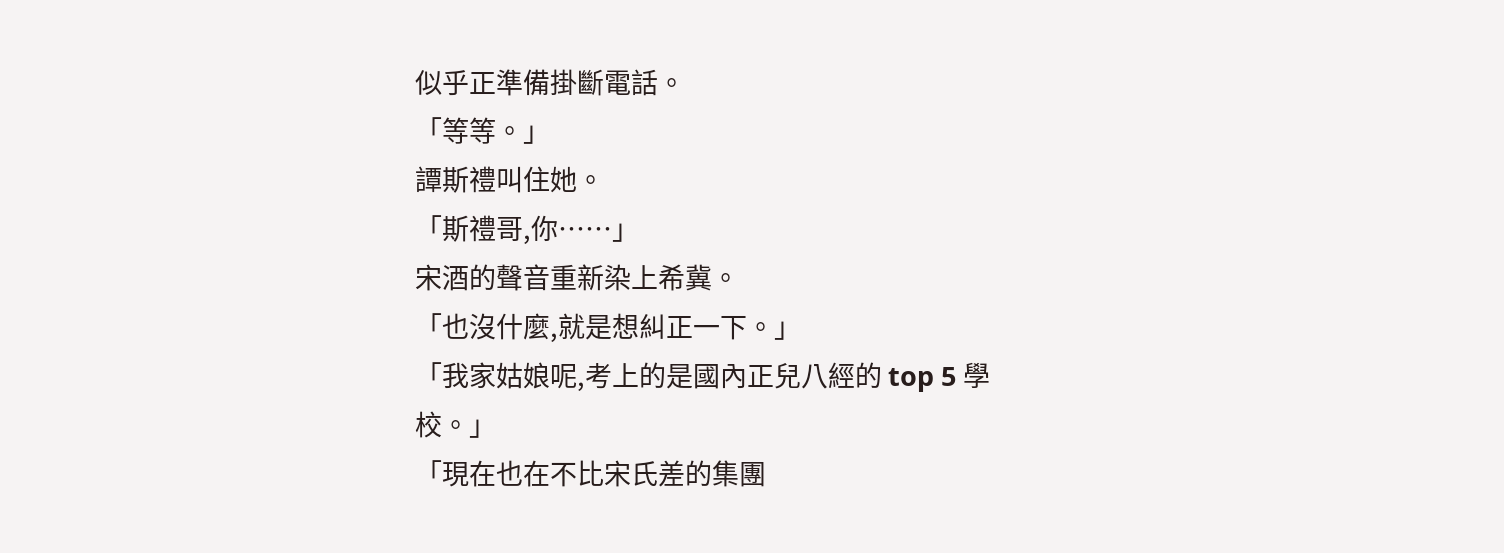似乎正準備掛斷電話。
「等等。」
譚斯禮叫住她。
「斯禮哥,你……」
宋酒的聲音重新染上希冀。
「也沒什麼,就是想糾正一下。」
「我家姑娘呢,考上的是國內正兒八經的 top 5 學校。」
「現在也在不比宋氏差的集團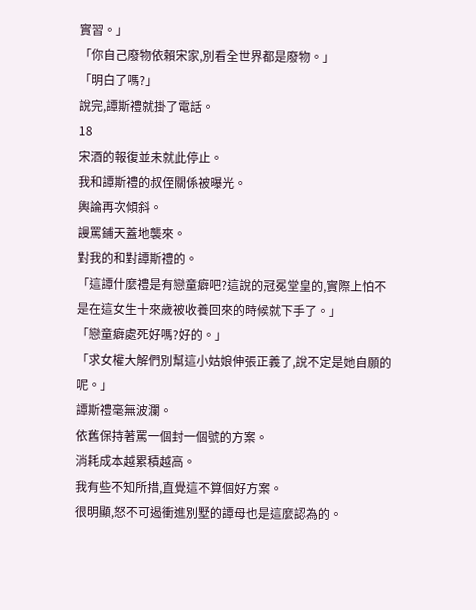實習。」
「你自己廢物依賴宋家,別看全世界都是廢物。」
「明白了嗎?」
說完,譚斯禮就掛了電話。
18
宋酒的報復並未就此停止。
我和譚斯禮的叔侄關係被曝光。
輿論再次傾斜。
謾罵鋪天蓋地襲來。
對我的和對譚斯禮的。
「這譚什麼禮是有戀童癖吧?這說的冠冕堂皇的,實際上怕不是在這女生十來歲被收養回來的時候就下手了。」
「戀童癖處死好嗎?好的。」
「求女權大解們別幫這小姑娘伸張正義了,說不定是她自願的呢。」
譚斯禮毫無波瀾。
依舊保持著罵一個封一個號的方案。
消耗成本越累積越高。
我有些不知所措,直覺這不算個好方案。
很明顯,怒不可遏衝進別墅的譚母也是這麼認為的。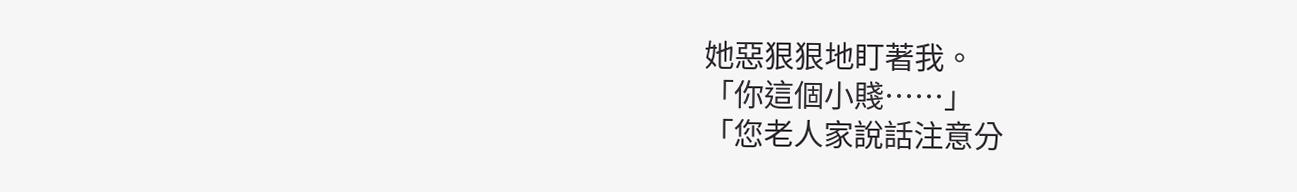她惡狠狠地盯著我。
「你這個小賤……」
「您老人家說話注意分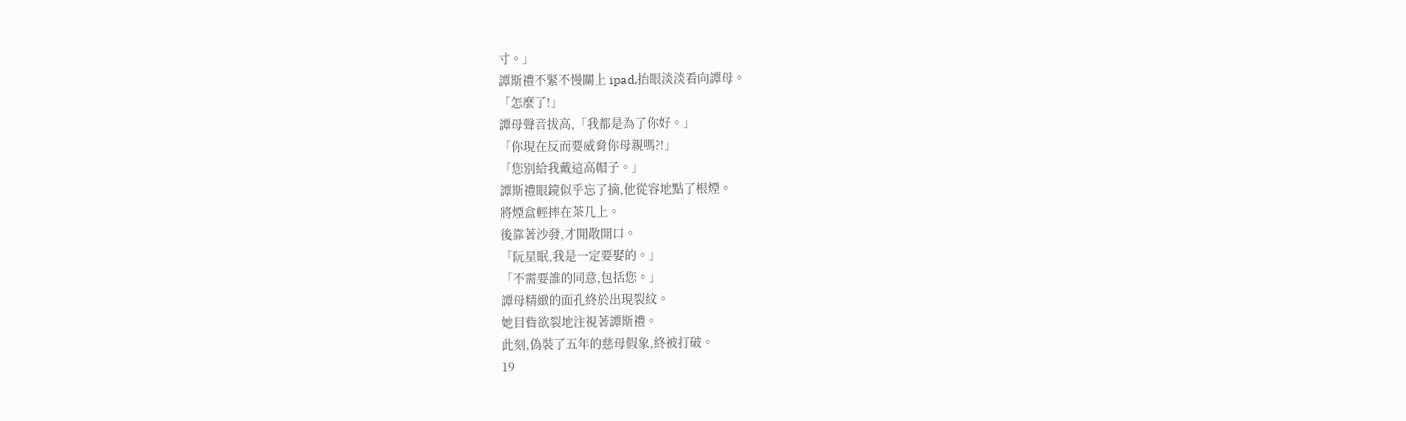寸。」
譚斯禮不緊不慢關上 ipad,抬眼淡淡看向譚母。
「怎麼了!」
譚母聲音拔高,「我都是為了你好。」
「你現在反而要威脅你母親嗎?!」
「您別給我戴這高帽子。」
譚斯禮眼鏡似乎忘了摘,他從容地點了根煙。
將煙盒輕摔在茶几上。
後靠著沙發,才閒散開口。
「阮星眠,我是一定要娶的。」
「不需要誰的同意,包括您。」
譚母精緻的面孔終於出現裂紋。
她目眥欲裂地注視著譚斯禮。
此刻,偽裝了五年的慈母假象,終被打破。
19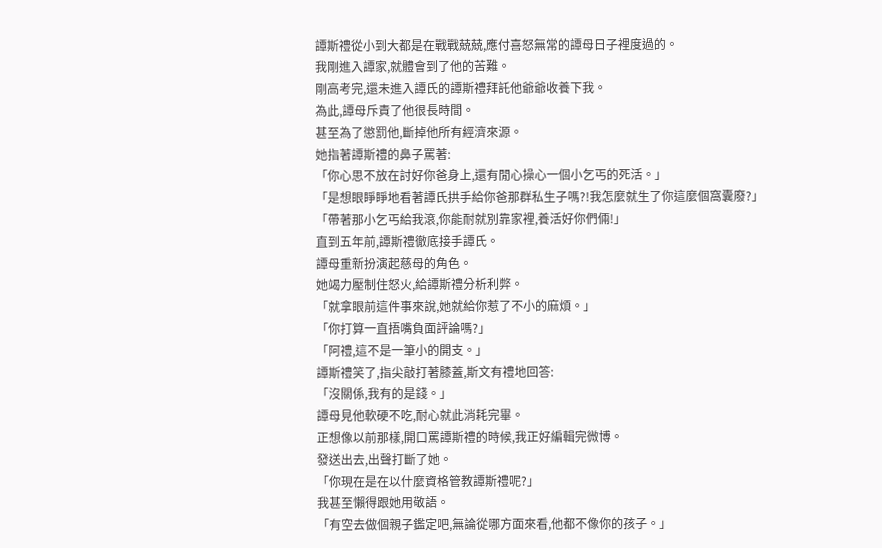譚斯禮從小到大都是在戰戰兢兢,應付喜怒無常的譚母日子裡度過的。
我剛進入譚家,就體會到了他的苦難。
剛高考完,還未進入譚氏的譚斯禮拜託他爺爺收養下我。
為此,譚母斥責了他很長時間。
甚至為了懲罰他,斷掉他所有經濟來源。
她指著譚斯禮的鼻子罵著:
「你心思不放在討好你爸身上,還有閒心操心一個小乞丐的死活。」
「是想眼睜睜地看著譚氏拱手給你爸那群私生子嗎?!我怎麼就生了你這麼個窩囊廢?」
「帶著那小乞丐給我滾,你能耐就別靠家裡,養活好你們倆!」
直到五年前,譚斯禮徹底接手譚氏。
譚母重新扮演起慈母的角色。
她竭力壓制住怒火,給譚斯禮分析利弊。
「就拿眼前這件事來說,她就給你惹了不小的麻煩。」
「你打算一直捂嘴負面評論嗎?」
「阿禮,這不是一筆小的開支。」
譚斯禮笑了,指尖敲打著膝蓋,斯文有禮地回答:
「沒關係,我有的是錢。」
譚母見他軟硬不吃,耐心就此消耗完畢。
正想像以前那樣,開口罵譚斯禮的時候,我正好編輯完微博。
發送出去,出聲打斷了她。
「你現在是在以什麼資格管教譚斯禮呢?」
我甚至懶得跟她用敬語。
「有空去做個親子鑑定吧,無論從哪方面來看,他都不像你的孩子。」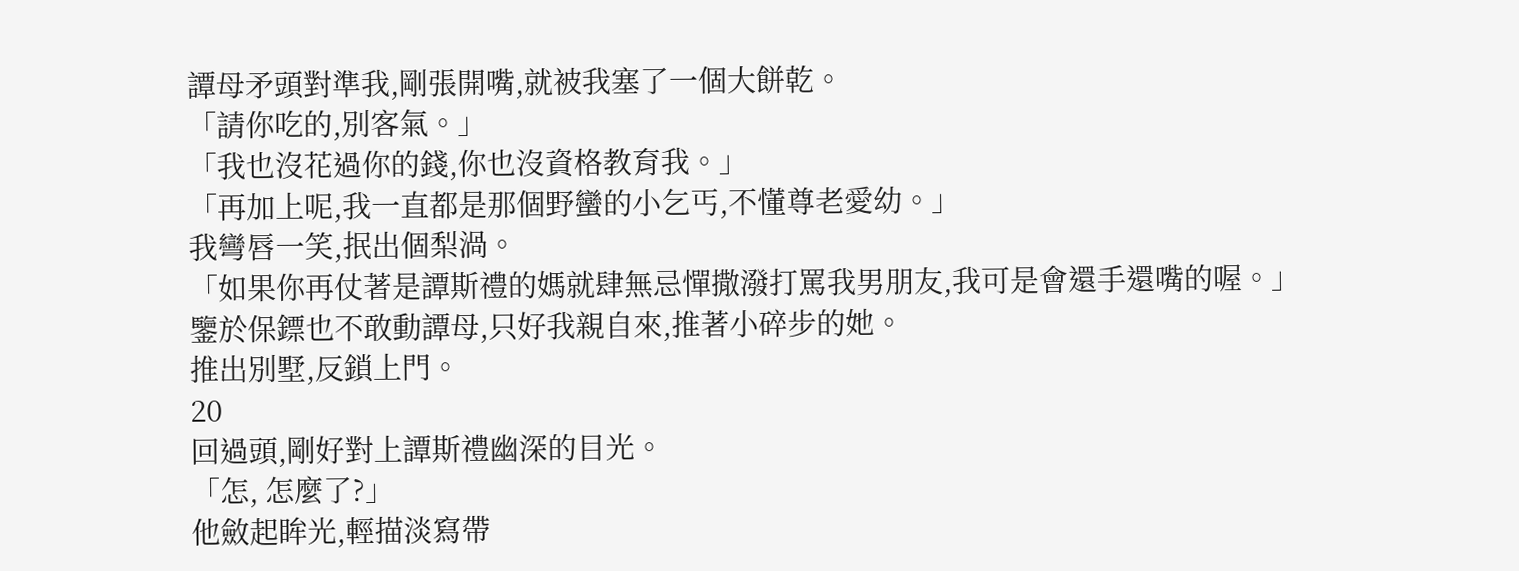譚母矛頭對準我,剛張開嘴,就被我塞了一個大餅乾。
「請你吃的,別客氣。」
「我也沒花過你的錢,你也沒資格教育我。」
「再加上呢,我一直都是那個野蠻的小乞丐,不懂尊老愛幼。」
我彎唇一笑,抿出個梨渦。
「如果你再仗著是譚斯禮的媽就肆無忌憚撒潑打罵我男朋友,我可是會還手還嘴的喔。」
鑒於保鏢也不敢動譚母,只好我親自來,推著小碎步的她。
推出別墅,反鎖上門。
20
回過頭,剛好對上譚斯禮幽深的目光。
「怎, 怎麼了?」
他斂起眸光,輕描淡寫帶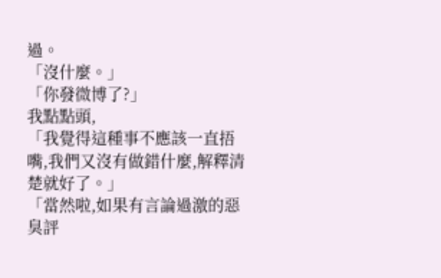過。
「沒什麼。」
「你發微博了?」
我點點頭,
「我覺得這種事不應該一直捂嘴,我們又沒有做錯什麼,解釋清楚就好了。」
「當然啦,如果有言論過激的惡臭評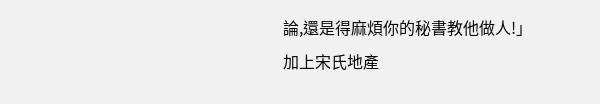論,還是得麻煩你的秘書教他做人!」
加上宋氏地產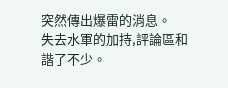突然傳出爆雷的消息。
失去水軍的加持,評論區和諧了不少。